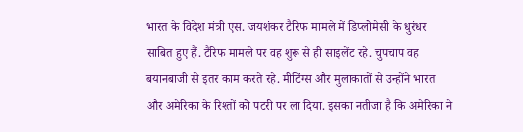भारत के विदेश मंत्री एस. जयशंकर टैरिफ मामले में डिप्लोमेसी के धुरंधर साबित हुए हैं. टैरिफ मामले पर वह शुरू से ही साइलेंट रहे. चुपचाप वह बयानबाजी से इतर काम करते रहे. मीटिंग्स और मुलाकातों से उन्होंने भारत और अमेरिका के रिश्तों को पटरी पर ला दिया. इसका नतीजा है कि अमेरिका ने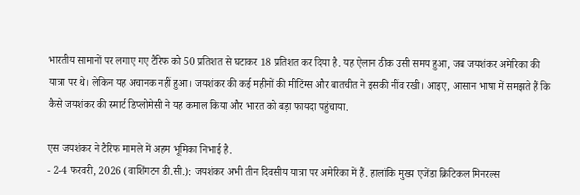भारतीय सामानों पर लगाए गए टैरिफ को 50 प्रतिशत से घटाकर 18 प्रतिशत कर दिया है. यह ऐलान ठीक उसी समय हुआ, जब जयशंकर अमेरिका की यात्रा पर थे। लेकिन यह अचानक नहीं हुआ। जयशंकर की कई महीनों की मीटिंग्स और बातचीत ने इसकी नींव रखी। आइए, आसान भाषा में समझते हैं कि कैसे जयशंकर की स्मार्ट डिप्लोमेसी ने यह कमाल किया और भारत को बड़ा फायदा पहुंचाया.

एस जयशंकर ने टैरिफ मामले में अहम भूमिका निभाई है.
- 2-4 फरवरी, 2026 (वाशिंगटन डी.सी.): जयशंकर अभी तीन दिवसीय यात्रा पर अमेरिका में हैं. हालांकि मुख्य एजेंडा क्रिटिकल मिनरल्स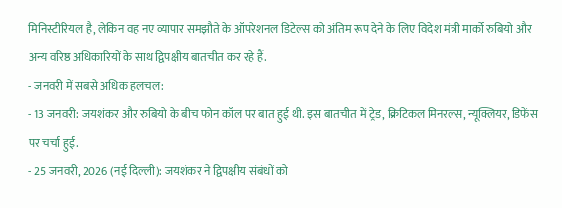मिनिस्टीरियल है, लेकिन वह नए व्यापार समझौते के ऑपरेशनल डिटेल्स को अंतिम रूप देने के लिए विदेश मंत्री मार्को रुबियो और अन्य वरिष्ठ अधिकारियों के साथ द्विपक्षीय बातचीत कर रहे हैं.
- जनवरी में सबसे अधिक हलचल:
- 13 जनवरी: जयशंकर और रुबियो के बीच फोन कॉल पर बात हुई थी. इस बातचीत में ट्रेड, क्रिटिकल मिनरल्स, न्यूक्लियर, डिफेंस पर चर्चा हुई.
- 25 जनवरी, 2026 (नई दिल्ली): जयशंकर ने द्विपक्षीय संबंधों को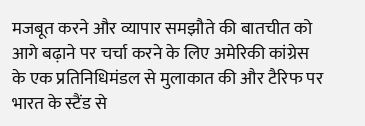मजबूत करने और व्यापार समझौते की बातचीत को आगे बढ़ाने पर चर्चा करने के लिए अमेरिकी कांग्रेस के एक प्रतिनिधिमंडल से मुलाकात की और टैरिफ पर भारत के स्टैंड से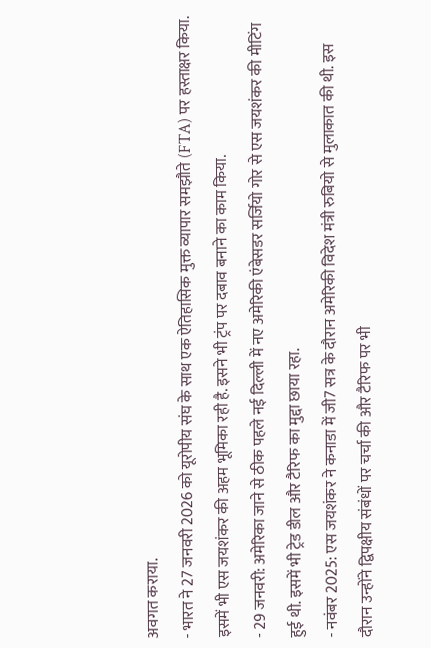अवगत कराया.
- भारत ने 27 जनवरी 2026 को यूरोपीय संघ के साथ एक ऐतिहासिक मुक्त व्यापार समझौते (FTA) पर हस्ताक्षर किया. इसमें भी एस जयशंकर की अहम भूमिका रही है. इसने भी ट्रंप पर दबाव बनाने का काम किया.
- 29 जनवरी: अमेरिका जाने से ठीक पहले नई दिल्ली में नए अमेरिकी एंबेसडर सर्जियो गोर से एस जयशंकर की मीटिंग हुई थी. इसमें भी ट्रेड डील और टैरिफ का मुद्दा छाया रहा.
- नवंबर 2025: एस जयशंकर ने कनाडा में जी7 सत्र के दौरान अमेरिकी विदेश मंत्री रुबियो से मुलाकात की थी. इस दौरान उन्होंने द्विपक्षीय संबंधों पर चर्चा की और टैरिफ पर भी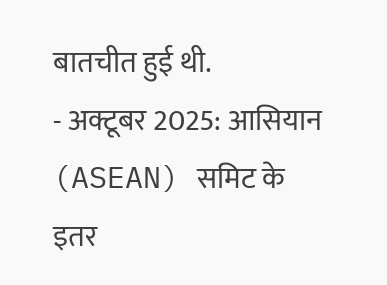बातचीत हुई थी.
- अक्टूबर 2025: आसियान (ASEAN) समिट के इतर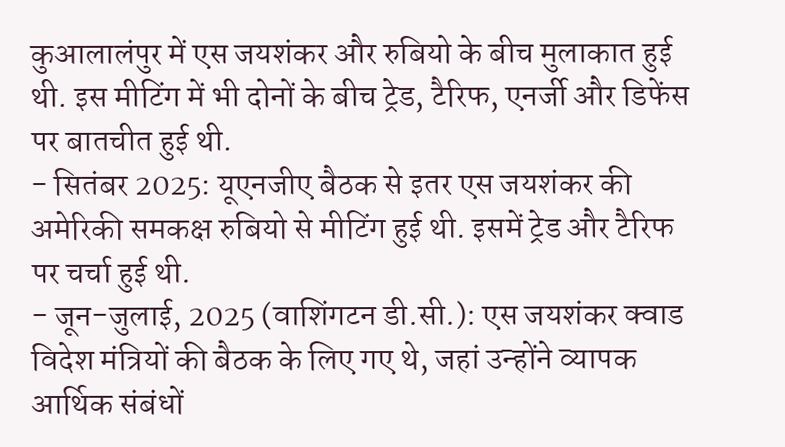कुआलालंपुर में एस जयशंकर और रुबियो के बीच मुलाकात हुई थी. इस मीटिंग में भी दोनों के बीच ट्रेड, टैरिफ, एनर्जी और डिफेंस पर बातचीत हुई थी.
- सितंबर 2025: यूएनजीए बैठक से इतर एस जयशंकर की अमेरिकी समकक्ष रुबियो से मीटिंग हुई थी. इसमें ट्रेड और टैरिफ पर चर्चा हुई थी.
- जून-जुलाई, 2025 (वाशिंगटन डी.सी.): एस जयशंकर क्वाड विदेश मंत्रियों की बैठक के लिए गए थे, जहां उन्होंने व्यापक आर्थिक संबंधों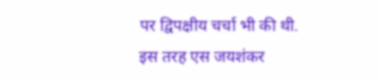पर द्विपक्षीय चर्चा भी की थी.
इस तरह एस जयशंकर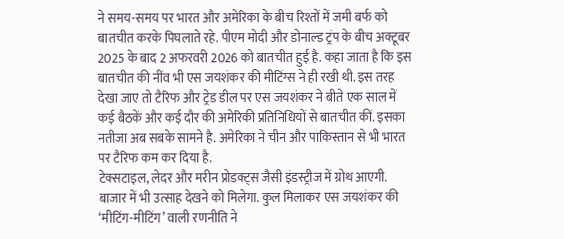ने समय-समय पर भारत और अमेरिका के बीच रिश्तों में जमी बर्फ को बातचीत करके पिघलाते रहे. पीएम मोदी और डोनाल्ड ट्रंप के बीच अक्टूबर 2025 के बाद 2 अफरवरी 2026 को बातचीत हुई है. कहा जाता है कि इस बातचीत की नींव भी एस जयशंकर की मीटिंग्स ने ही रखी थी. इस तरह देखा जाए तो टैरिफ और ट्रेड डील पर एस जयशंकर ने बीते एक साल में कई बैठकें और कई दौर की अमेरिकी प्रतिनिधियों से बातचीत कीं. इसका नतीजा अब सबके सामने है. अमेरिका ने चीन और पाकिस्तान से भी भारत पर टैरिफ कम कर दिया है.
टेक्सटाइल, लेदर और मरीन प्रोडक्ट्स जैसी इंडस्ट्रीज में ग्रोथ आएगी. बाजार में भी उत्साह देखने को मिलेगा. कुल मिलाकर एस जयशंकर की ‘मीटिंग-मीटिंग’ वाली रणनीति ने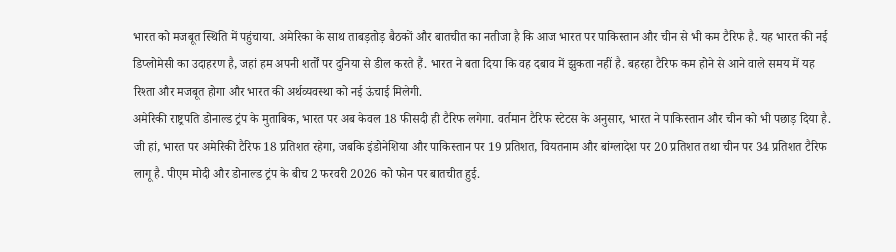भारत को मजबूत स्थिति में पहुंचाया. अमेरिका के साथ ताबड़तोड़ बैठकों और बातचीत का नतीजा है कि आज भारत पर पाकिस्तान और चीन से भी कम टैरिफ है. यह भारत की नई डिप्लोमेसी का उदाहरण है, जहां हम अपनी शर्तों पर दुनिया से डील करते हैं. भारत ने बता दिया कि वह दबाव में झुकता नहीं है. बहरहा टैरिफ कम होने से आने वाले समय में यह रिश्ता और मजबूत होगा और भारत की अर्थव्यवस्था को नई ऊंचाई मिलेगी.
अमेरिकी राष्ट्रपति डोनाल्ड ट्रंप के मुताबिक, भारत पर अब केवल 18 फीसदी ही टैरिफ लगेगा. वर्तमान टैरिफ स्टेटस के अनुसार, भारत ने पाकिस्तान और चीन को भी पछाड़ दिया है. जी हां, भारत पर अमेरिकी टैरिफ 18 प्रतिशत रहेगा, जबकि इंडोनेशिया और पाकिस्तान पर 19 प्रतिशत, वियतनाम और बांग्लादेश पर 20 प्रतिशत तथा चीन पर 34 प्रतिशत टैरिफ लागू है. पीएम मोदी और डोनाल्ड ट्रंप के बीच 2 फरवरी 2026 को फोन पर बातचीत हुई.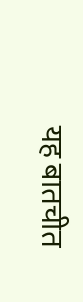यह बातचीत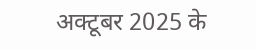अक्टूबर 2025 के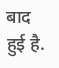बाद हुई है.